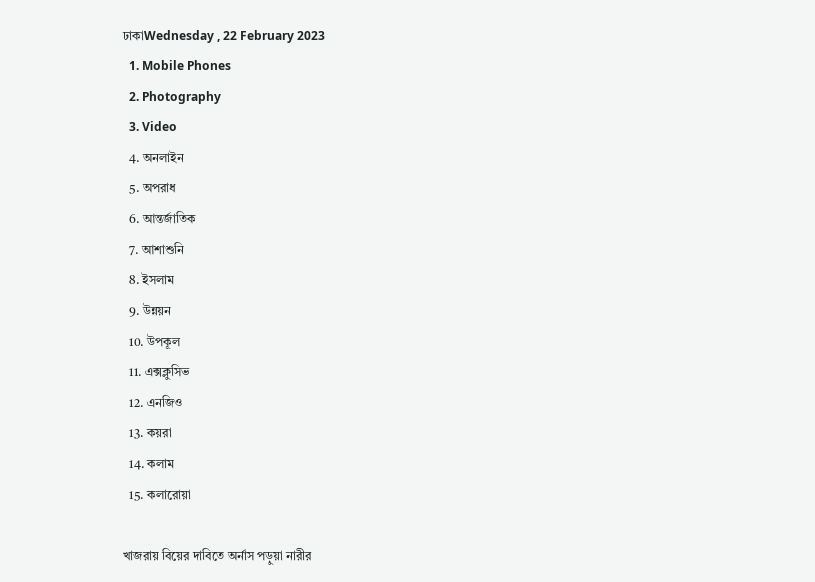ঢাকাWednesday , 22 February 2023
  1. Mobile Phones
  2. Photography
  3. Video
  4. অনলাইন
  5. অপরাধ
  6. আন্তর্জাতিক
  7. আশাশুনি
  8. ইসলাম
  9. উন্নয়ন
  10. উপকূল
  11. এক্সক্লুসিভ
  12. এনজিও
  13. কয়রা
  14. কলাম
  15. কলারোয়া

খাজরায় বিয়ের দাবিতে অর্নাস পড়ুয়া নারীর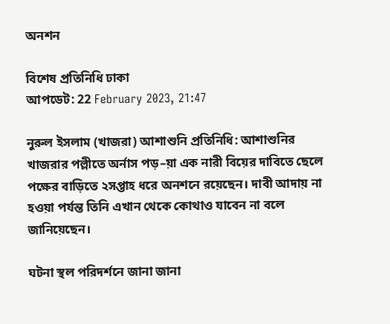অনশন

বিশেষ প্রতিনিধি ঢাকা
আপডেট: 22 February 2023, 21:47

নুরুল ইসলাম (খাজরা) আশাশুনি প্রতিনিধি: আশাশুনির খাজরার পল্লীতে অর্নাস পড়–য়া এক নারী বিয়ের দাবিতে ছেলে পক্ষের বাড়িতে ২সপ্তাহ ধরে অনশনে রয়েছেন। দাবী আদায় না হওয়া পর্যন্ত তিনি এখান থেকে কোথাও যাবেন না বলে জানিয়েছেন।

ঘটনা স্থল পরিদর্শনে জানা জানা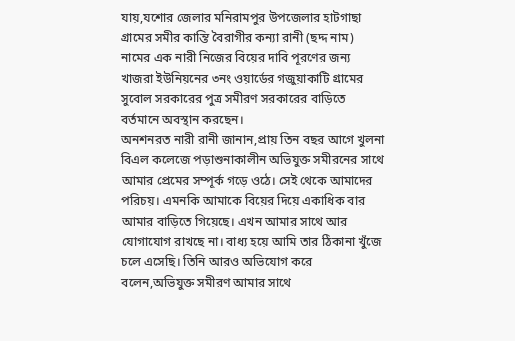যায়,যশোর জেলার মনিরামপুর উপজেলার হাটগাছা গ্রামের সমীর কান্তি বৈরাগীর কন্যা রানী (ছদ্দ নাম) নামের এক নারী নিজের বিয়ের দাবি পূরণের জন্য খাজরা ইউনিয়নের ৩নং ওয়ার্ডের গজুয়াকাটি গ্রামের সুবোল সরকারের পুত্র সমীরণ সরকারের বাড়িতে বর্তমানে অবস্থান করছেন।
অনশনরত নারী রানী জানান,প্রায় তিন বছর আগে খুলনা বিএল কলেজে পড়াশুনাকালীন অভিযুক্ত সমীরনের সাথে আমার প্রেমের সম্পূর্ক গড়ে ওঠে। সেই থেকে আমাদের পরিচয়। এমনকি আমাকে বিয়ের দিয়ে একাধিক বার আমার বাড়িতে গিয়েছে। এখন আমার সাথে আর যোগাযোগ রাখছে না। বাধ্য হয়ে আমি তার ঠিকানা খুঁজে চলে এসেছি। তিনি আরও অভিযোগ করে বলেন,অভিযুক্ত সমীরণ আমার সাথে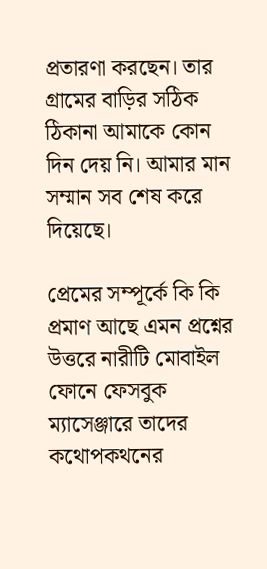প্রতারণা করছেন। তার গ্রামের বাড়ির সঠিক ঠিকানা আমাকে কোন দিন দেয় নি। আমার মান সম্মান সব শেষ করে দিয়েছে।

প্রেমের সম্পূর্কে কি কি প্রমাণ আছে এমন প্রশ্নের উত্তরে নারীটি মোবাইল ফোনে ফেসবুক ম্যাসেঞ্জারে তাদের কথোপকথনের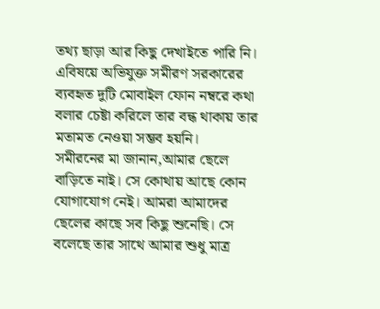তথ্য ছাড়া আর কিছু দেখাইতে পারি নি। এবিষয়ে অভিযুক্ত সমীরণ সরকারের ব্যবহৃত দুটি মোবাইল ফোন নম্বরে কথা বলার চেষ্টা করিলে তার বন্ধ থাকায় তার মতামত নেওয়া সম্ভব হয়নি।
সমীরনের মা জানান,আমার ছেলে বাড়িতে নাই। সে কোথায় আছে কোন যোগাযোগ নেই। আমরা আমাদের ছেলের কাছে সব কিছু শুনেছি। সে বলেছে তার সাথে আমার শুধু মাত্র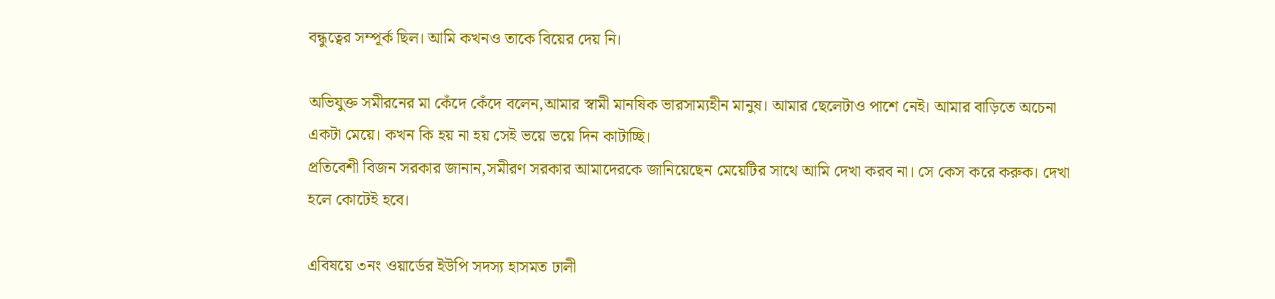বন্ধুত্বের সম্পূর্ক ছিল। আমি কখনও তাকে বিয়ের দেয় নি।

অভিযুক্ত সমীরনের মা কেঁদে কেঁদে বলেন,আমার স্বামী মানষিক ভারসাম্যহীন মানুষ। আমার ছেলেটাও পাশে নেই। আমার বাড়িতে অচেনা একটা মেয়ে। কখন কি হয় না হয় সেই ভয়ে ভয়ে দিন কাটাচ্ছি।
প্রতিবেশী বিজন সরকার জানান,সমীরণ সরকার আমাদেরকে জানিয়েছেন মেয়েটির সাথে আমি দেখা করব না। সে কেস করে করুক। দেখা হলে কোটেই হবে।

এবিষয়ে ৩নং ওয়ার্ডের ইউপি সদস্য হাসমত ঢালী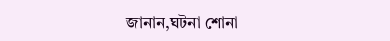জানান,ঘটনা শোনা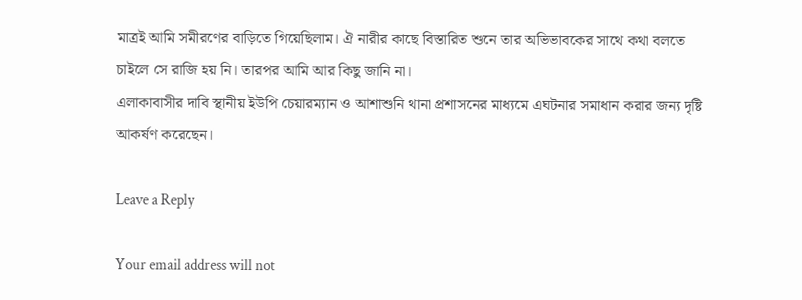মাত্রই আমি সমীরণের বাড়িতে গিয়েছিলাম। ঐ নারীর কাছে বিস্তারিত শুনে তার অভিভাবকের সাথে কথা বলতে চাইলে সে রাজি হয় নি। তারপর আমি আর কিছু জানি না।
এলাকাবাসীর দাবি স্থানীয় ইউপি চেয়ারম্যান ও আশাশুনি থানা প্রশাসনের মাধ্যমে এঘটনার সমাধান করার জন্য দৃষ্টি আকর্ষণ করেছেন।

Leave a Reply

Your email address will not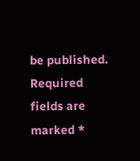be published. Required fields are marked *